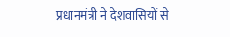प्रधानमंत्री ने देशवासियों से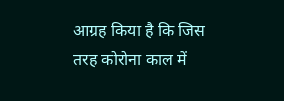आग्रह किया है कि जिस तरह कोरोना काल में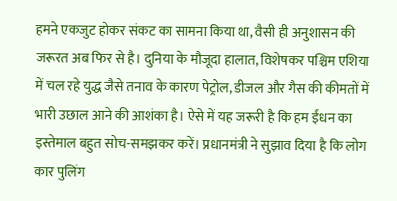हमने एकजुट होकर संकट का सामना किया था, वैसी ही अनुशासन की जरूरत अब फिर से है। दुनिया के मौजूदा हालात, विशेषकर पश्चिम एशिया में चल रहे युद्ध जैसे तनाव के कारण पेट्रोल, डीजल और गैस की कीमतों में भारी उछाल आने की आशंका है। ऐसे में यह जरूरी है कि हम ईंधन का इस्तेमाल बहुत सोच-समझकर करें। प्रधानमंत्री ने सुझाव दिया है कि लोग कार पुलिंग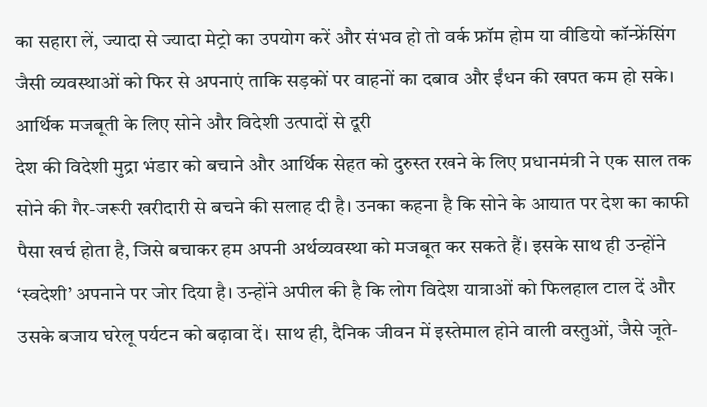का सहारा लें, ज्यादा से ज्यादा मेट्रो का उपयोग करें और संभव हो तो वर्क फ्रॉम होम या वीडियो कॉन्फ्रेंसिंग जैसी व्यवस्थाओं को फिर से अपनाएं ताकि सड़कों पर वाहनों का दबाव और ईंधन की खपत कम हो सके।
आर्थिक मजबूती के लिए सोने और विदेशी उत्पादों से दूरी
देश की विदेशी मुद्रा भंडार को बचाने और आर्थिक सेहत को दुरुस्त रखने के लिए प्रधानमंत्री ने एक साल तक सोने की गैर-जरूरी खरीदारी से बचने की सलाह दी है। उनका कहना है कि सोने के आयात पर देश का काफी पैसा खर्च होता है, जिसे बचाकर हम अपनी अर्थव्यवस्था को मजबूत कर सकते हैं। इसके साथ ही उन्होंने ‘स्वदेशी’ अपनाने पर जोर दिया है। उन्होंने अपील की है कि लोग विदेश यात्राओं को फिलहाल टाल दें और उसके बजाय घरेलू पर्यटन को बढ़ावा दें। साथ ही, दैनिक जीवन में इस्तेमाल होने वाली वस्तुओं, जैसे जूते-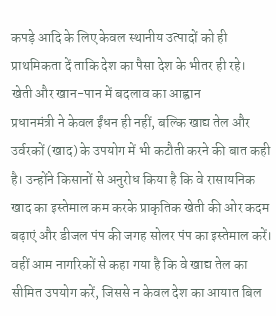कपड़े आदि के लिए केवल स्थानीय उत्पादों को ही प्राथमिकता दें ताकि देश का पैसा देश के भीतर ही रहे।
खेती और खान-पान में बदलाव का आह्वान
प्रधानमंत्री ने केवल ईंधन ही नहीं, बल्कि खाद्य तेल और उर्वरकों (खाद) के उपयोग में भी कटौती करने की बात कही है। उन्होंने किसानों से अनुरोध किया है कि वे रासायनिक खाद का इस्तेमाल कम करके प्राकृतिक खेती की ओर कदम बढ़ाएं और डीजल पंप की जगह सोलर पंप का इस्तेमाल करें। वहीं आम नागरिकों से कहा गया है कि वे खाद्य तेल का सीमित उपयोग करें, जिससे न केवल देश का आयात बिल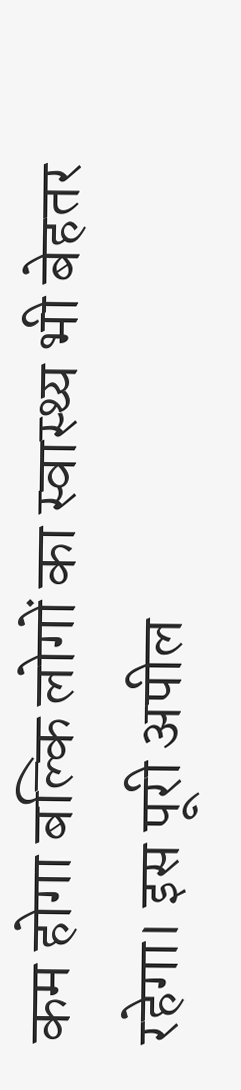कम होगा बल्कि लोगों का स्वास्थ्य भी बेहतर रहेगा। इस पूरी अपील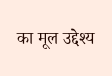का मूल उद्देश्य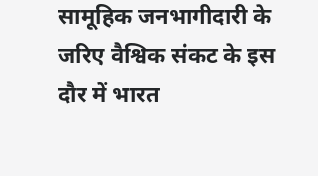सामूहिक जनभागीदारी के जरिए वैश्विक संकट के इस दौर में भारत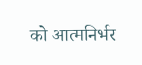को आत्मनिर्भर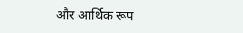और आर्थिक रूप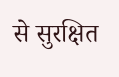से सुरक्षित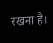रखना है।